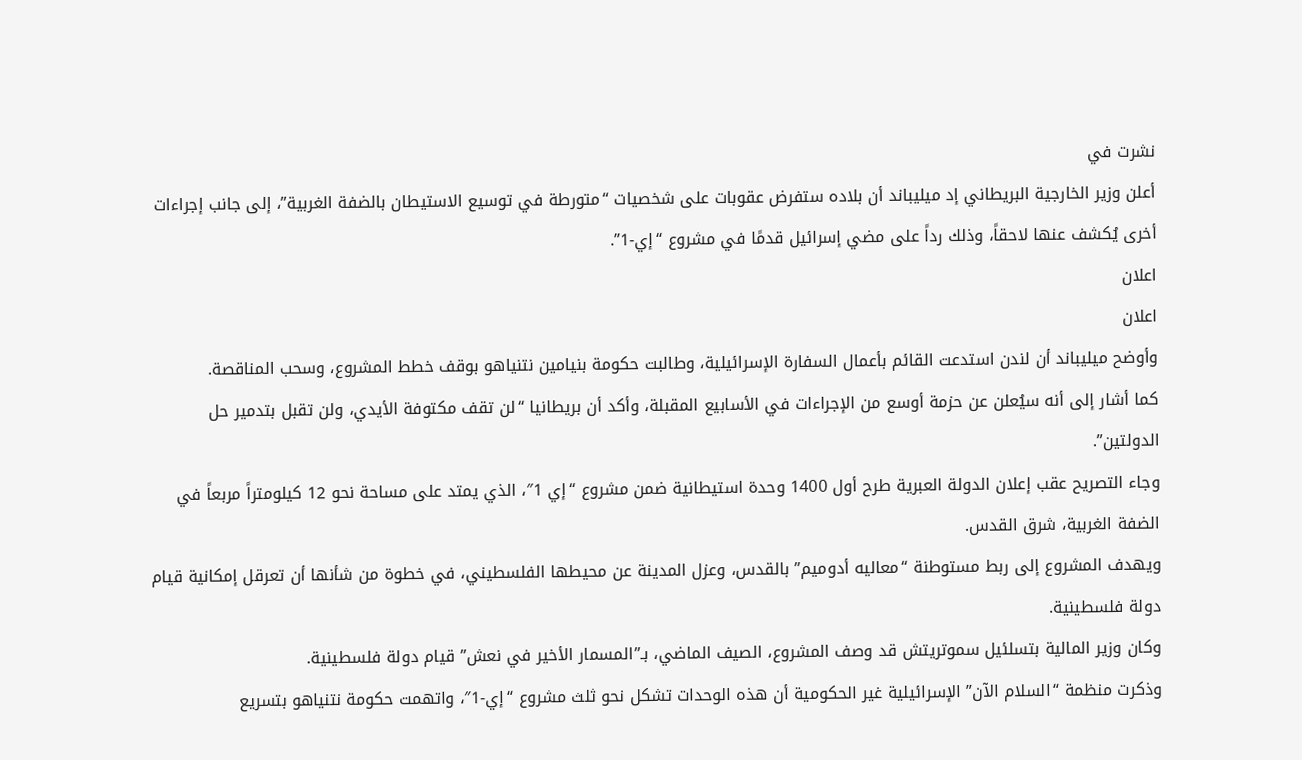نشرت في
أعلن وزير الخارجية البريطاني إد ميليباند أن بلاده ستفرض عقوبات على شخصيات “متورطة في توسيع الاستيطان بالضفة الغربية”، إلى جانب إجراءات أخرى يُكشف عنها لاحقاً، وذلك رداً على مضي إسرائيل قدمًا في مشروع “إي-1”.
اعلان
اعلان
وأوضح ميليباند أن لندن استدعت القائم بأعمال السفارة الإسرائيلية، وطالبت حكومة بنيامين نتنياهو بوقف خطط المشروع، وسحب المناقصة.
كما أشار إلى أنه سيُعلن عن حزمة أوسع من الإجراءات في الأسابيع المقبلة، وأكد أن بريطانيا “لن تقف مكتوفة الأيدي، ولن تقبل بتدمير حل الدولتين”.
وجاء التصريح عقب إعلان الدولة العبرية طرح أول 1400 وحدة استيطانية ضمن مشروع “إي 1″، الذي يمتد على مساحة نحو 12 كيلومتراً مربعاً في الضفة الغربية، شرق القدس.
ويهدف المشروع إلى ربط مستوطنة “معاليه أدوميم” بالقدس، وعزل المدينة عن محيطها الفلسطيني، في خطوة من شأنها أن تعرقل إمكانية قيام دولة فلسطينية.
وكان وزير المالية بتسلئيل سموتريتش قد وصف المشروع، الصيف الماضي، بـ”المسمار الأخير في نعش” قيام دولة فلسطينية.
وذكرت منظمة “السلام الآن” الإسرائيلية غير الحكومية أن هذه الوحدات تشكل نحو ثلث مشروع “إي-1″، واتهمت حكومة نتنياهو بتسريع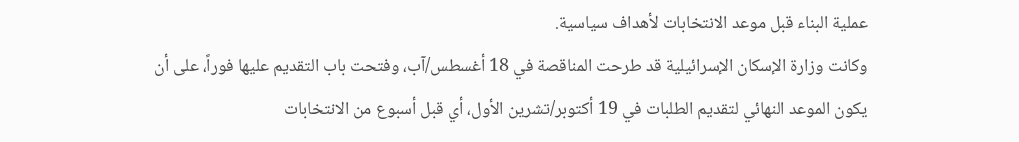عملية البناء قبل موعد الانتخابات لأهداف سياسية.
وكانت وزارة الإسكان الإسرائيلية قد طرحت المناقصة في 18 أغسطس/آب، وفتحت باب التقديم عليها فوراً، على أن يكون الموعد النهائي لتقديم الطلبات في 19 أكتوبر/تشرين الأول، أي قبل أسبوع من الانتخابات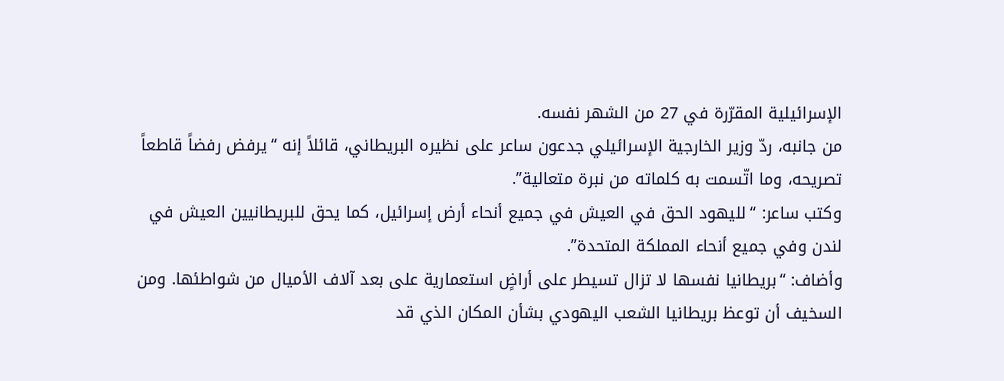الإسرائيلية المقرّرة في 27 من الشهر نفسه.
من جانبه، ردّ وزير الخارجية الإسرائيلي جدعون ساعر على نظيره البريطاني، قائلاً إنه “يرفض رفضاً قاطعاً تصريحه، وما اتّسمت به كلماته من نبرة متعالية”.
وكتب ساعر: “لليهود الحق في العيش في جميع أنحاء أرض إسرائيل، كما يحق للبريطانيين العيش في لندن وفي جميع أنحاء المملكة المتحدة”.
وأضاف: “بريطانيا نفسها لا تزال تسيطر على أراضٍ استعمارية على بعد آلاف الأميال من شواطئها. ومن السخيف أن توعظ بريطانيا الشعب اليهودي بشأن المكان الذي قد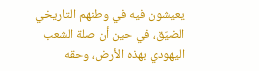يعيشون فيه في وطنهم التاريخي الضيّق، في حين أن صلة الشعب اليهودي بهذه الأرض، وحقه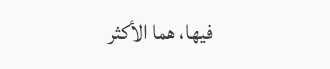فيها، هما الأكثر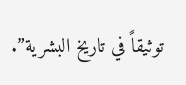توثيقاً في تاريخ البشرية”.